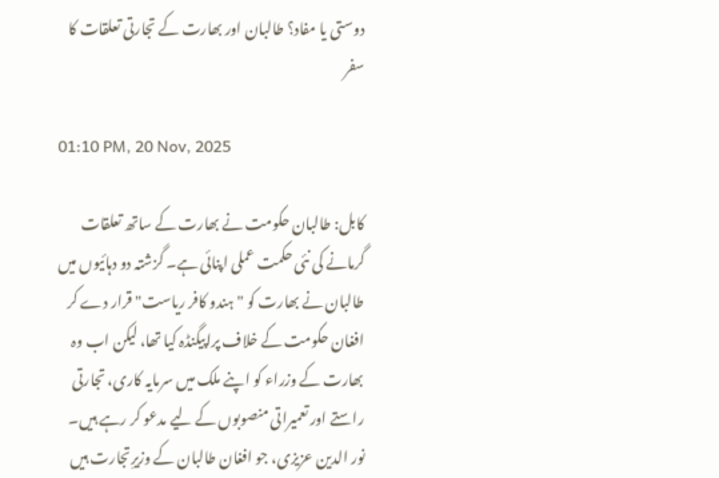دوستی یا مفاد؟ طالبان اور بھارت کے تجارتی تعلقات کا سفر

01:10 PM, 20 Nov, 2025

کابل: طالبان حکومت نے بھارت کے ساتھ تعلقات گرمانے کی نئی حکمت عملی اپنائی ہے۔ گزشتہ دو دہائیوں میں طالبان نے بھارت کو "ہندو کافر ریاست" قرار دے کر افغان حکومت کے خلاف پراپیگنڈہ کیا تھا، لیکن اب وہ بھارت کے وزراء کو اپنے ملک میں سرمایہ کاری، تجارتی راستے اور تعمیراتی منصوبوں کے لیے مدعو کر رہے ہیں۔
نور الدین عزیزی، جو افغان طالبان کے وزیرِتجارت ہیں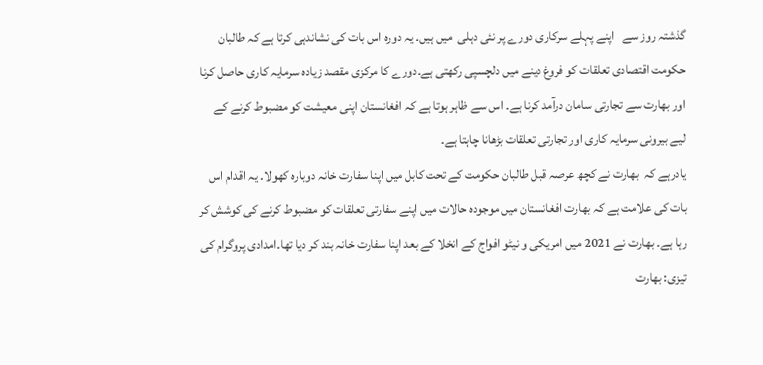گذشتہ روز سے   اپنے پہلے سرکاری دورے پر نئی دہلی  میں ہیں۔ یہ دورہ اس بات کی نشاندہی کرتا ہے کہ طالبان حکومت اقتصادی تعلقات کو فروغ دینے میں دلچسپی رکھتی ہے۔دورے کا مرکزی مقصد زیادہ سرمایہ کاری حاصل کرنا اور بھارت سے تجارتی سامان درآمد کرنا ہے۔ اس سے ظاہر ہوتا ہے کہ افغانستان اپنی معیشت کو مضبوط کرنے کے لیے بیرونی سرمایہ کاری اور تجارتی تعلقات بڑھانا چاہتا ہے۔
یادرہے کہ  بھارت نے کچھ عرصہ قبل طالبان حکومت کے تحت کابل میں اپنا سفارت خانہ دوبارہ کھولا۔ یہ اقدام اس بات کی علامت ہے کہ بھارت افغانستان میں موجودہ حالات میں اپنے سفارتی تعلقات کو مضبوط کرنے کی کوشش کر رہا ہے۔ بھارت نے 2021 میں امریکی و نیٹو افواج کے انخلا کے بعد اپنا سفارت خانہ بند کر دیا تھا۔امدادی پروگرام کی تیزی: بھارت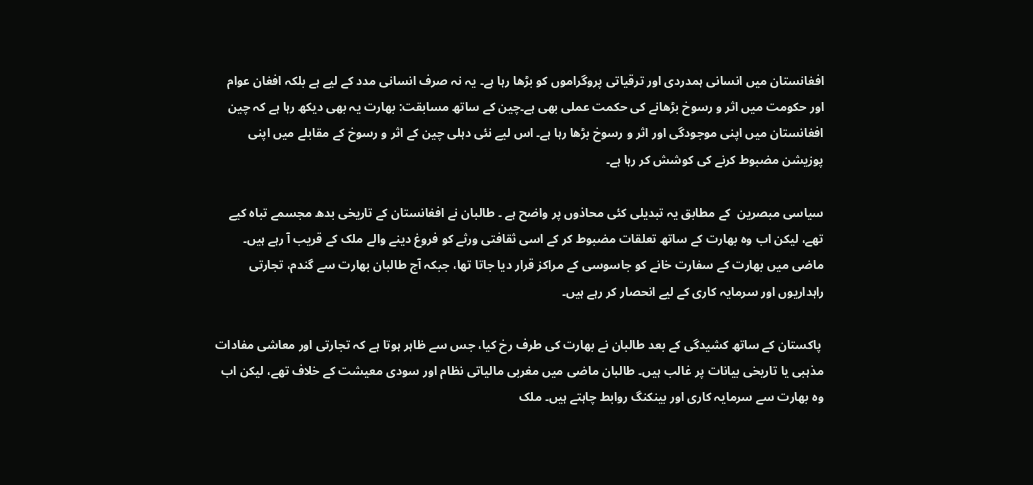افغانستان میں انسانی ہمدردی اور ترقیاتی پروگراموں کو بڑھا رہا ہے۔ یہ نہ صرف انسانی مدد کے لیے ہے بلکہ افغان عوام اور حکومت میں اثر و رسوخ بڑھانے کی حکمت عملی بھی ہے۔چین کے ساتھ مسابقت: بھارت یہ بھی دیکھ رہا ہے کہ چین افغانستان میں اپنی موجودگی اور اثر و رسوخ بڑھا رہا ہے۔ اس لیے نئی دہلی چین کے اثر و رسوخ کے مقابلے میں اپنی پوزیشن مضبوط کرنے کی کوشش کر رہا ہے۔

سیاسی مبصرین  کے مطابق یہ تبدیلی کئی محاذوں پر واضح ہے ۔ طالبان نے افغانستان کے تاریخی بدھ مجسمے تباہ کیے تھے، لیکن اب وہ بھارت کے ساتھ تعلقات مضبوط کر کے اسی ثقافتی ورثے کو فروغ دینے والے ملک کے قریب آ رہے ہیں۔ ماضی میں بھارت کے سفارت خانے کو جاسوسی کے مراکز قرار دیا جاتا تھا، جبکہ آج طالبان بھارت سے گندم، تجارتی راہداریوں اور سرمایہ کاری کے لیے انحصار کر رہے ہیں۔

 پاکستان کے ساتھ کشیدگی کے بعد طالبان نے بھارت کی طرف رخ کیا، جس سے ظاہر ہوتا ہے کہ تجارتی اور معاشی مفادات مذہبی یا تاریخی بیانات پر غالب ہیں۔ طالبان ماضی میں مغربی مالیاتی نظام اور سودی معیشت کے خلاف تھے، لیکن اب وہ بھارت سے سرمایہ کاری اور بینکنگ روابط چاہتے ہیں۔ ملک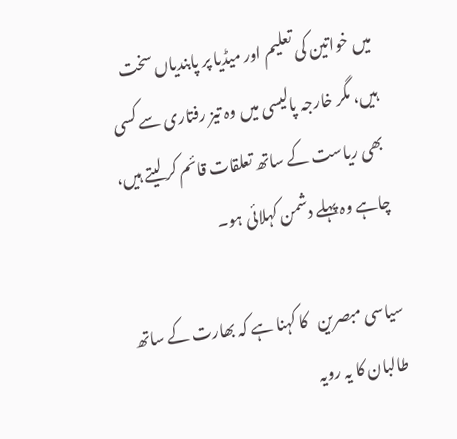میں خواتین کی تعلیم اور میڈیا پر پابندیاں سخت ہیں، مگر خارجہ پالیسی میں وہ تیز رفتاری سے کسی بھی ریاست کے ساتھ تعلقات قائم کر لیتے ہیں، چاہے وہ پہلے دشمن کہلائی ہو۔

سیاسی مبصرین   کا کہنا ہے کہ بھارت کے ساتھ طالبان کا یہ رویہ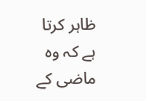ظاہر کرتا ہے کہ وہ ماضی کے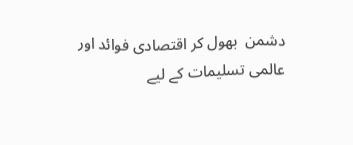دشمن  بھول کر اقتصادی فوائد اور عالمی تسلیمات کے لیے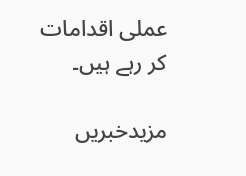عملی اقدامات کر رہے ہیں۔

مزیدخبریں